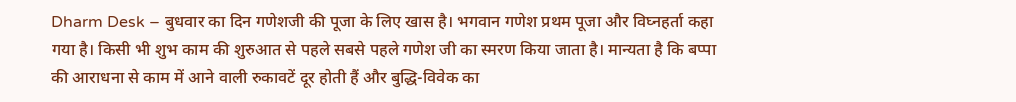Dharm Desk – बुधवार का दिन गणेशजी की पूजा के लिए खास है। भगवान गणेश प्रथम पूजा और विघ्नहर्ता कहा गया है। किसी भी शुभ काम की शुरुआत से पहले सबसे पहले गणेश जी का स्मरण किया जाता है। मान्यता है कि बप्पा की आराधना से काम में आने वाली रुकावटें दूर होती हैं और बुद्धि-विवेक का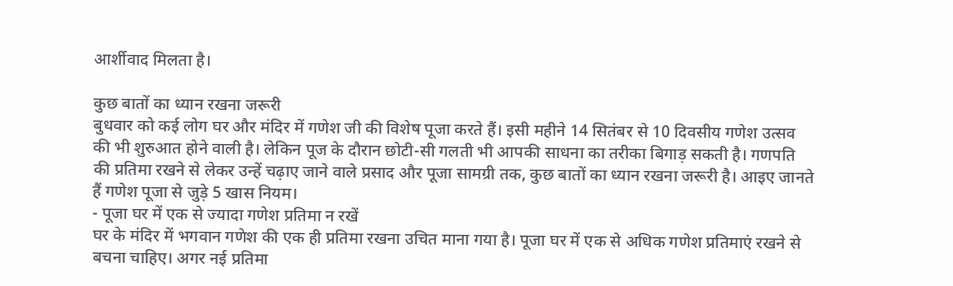आर्शीवाद मिलता है।

कुछ बातों का ध्यान रखना जरूरी
बुधवार को कई लोग घर और मंदिर में गणेश जी की विशेष पूजा करते हैं। इसी महीने 14 सितंबर से 10 दिवसीय गणेश उत्सव की भी शुरुआत होने वाली है। लेकिन पूज के दौरान छोटी-सी गलती भी आपकी साधना का तरीका बिगाड़ सकती है। गणपति की प्रतिमा रखने से लेकर उन्हें चढ़ाए जाने वाले प्रसाद और पूजा सामग्री तक, कुछ बातों का ध्यान रखना जरूरी है। आइए जानते हैं गणेश पूजा से जुड़े 5 खास नियम।
- पूजा घर में एक से ज्यादा गणेश प्रतिमा न रखें
घर के मंदिर में भगवान गणेश की एक ही प्रतिमा रखना उचित माना गया है। पूजा घर में एक से अधिक गणेश प्रतिमाएं रखने से बचना चाहिए। अगर नई प्रतिमा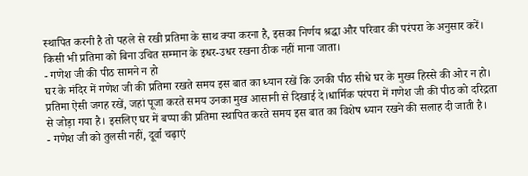स्थापित करनी है तो पहले से रखी प्रतिमा के साथ क्या करना है, इसका निर्णय श्रद्धा और परिवार की परंपरा के अनुसार करें। किसी भी प्रतिमा को बिना उचित सम्मान के इधर-उधर रखना ठीक नहीं माना जाता।
- गणेश जी की पीठ सामने न हो
घर के मंदिर में गणेश जी की प्रतिमा रखते समय इस बात का ध्यान रखें कि उनकी पीठ सीधे घर के मुख्य हिस्से की ओर न हो। प्रतिमा ऐसी जगह रखें, जहां पूजा करते समय उनका मुख आसानी से दिखाई दे।धार्मिक परंपरा में गणेश जी की पीठ को दरिद्रता से जोड़ा गया है। इसलिए घर में बप्पा की प्रतिमा स्थापित करते समय इस बात का विशेष ध्यान रखने की सलाह दी जाती है।
- गणेश जी को तुलसी नहीं, दूर्वा चढ़ाएं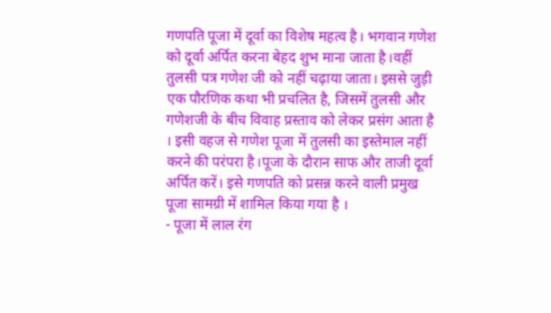गणपति पूजा में दूर्वा का विशेष महत्व है। भगवान गणेश को दूर्वा अर्पित करना बेहद शुभ माना जाता है।वहीं तुलसी पत्र गणेश जी को नहीं चढ़ाया जाता। इससे जुड़ी एक पौरणिक कथा भी प्रचलित है, जिसमें तुलसी और गणेशजी के बीच विवाह प्रस्ताव को लेकर प्रसंग आता है । इसी वहज से गणेश पूजा में तुलसी का इस्तेमाल नहीं करने की परंपरा है।पूजा के दौरान साफ और ताजी दूर्वा अर्पित करें। इसे गणपति को प्रसन्न करने वाली प्रमुख पूजा सामग्री में शामिल किया गया है ।
- पूजा में लाल रंग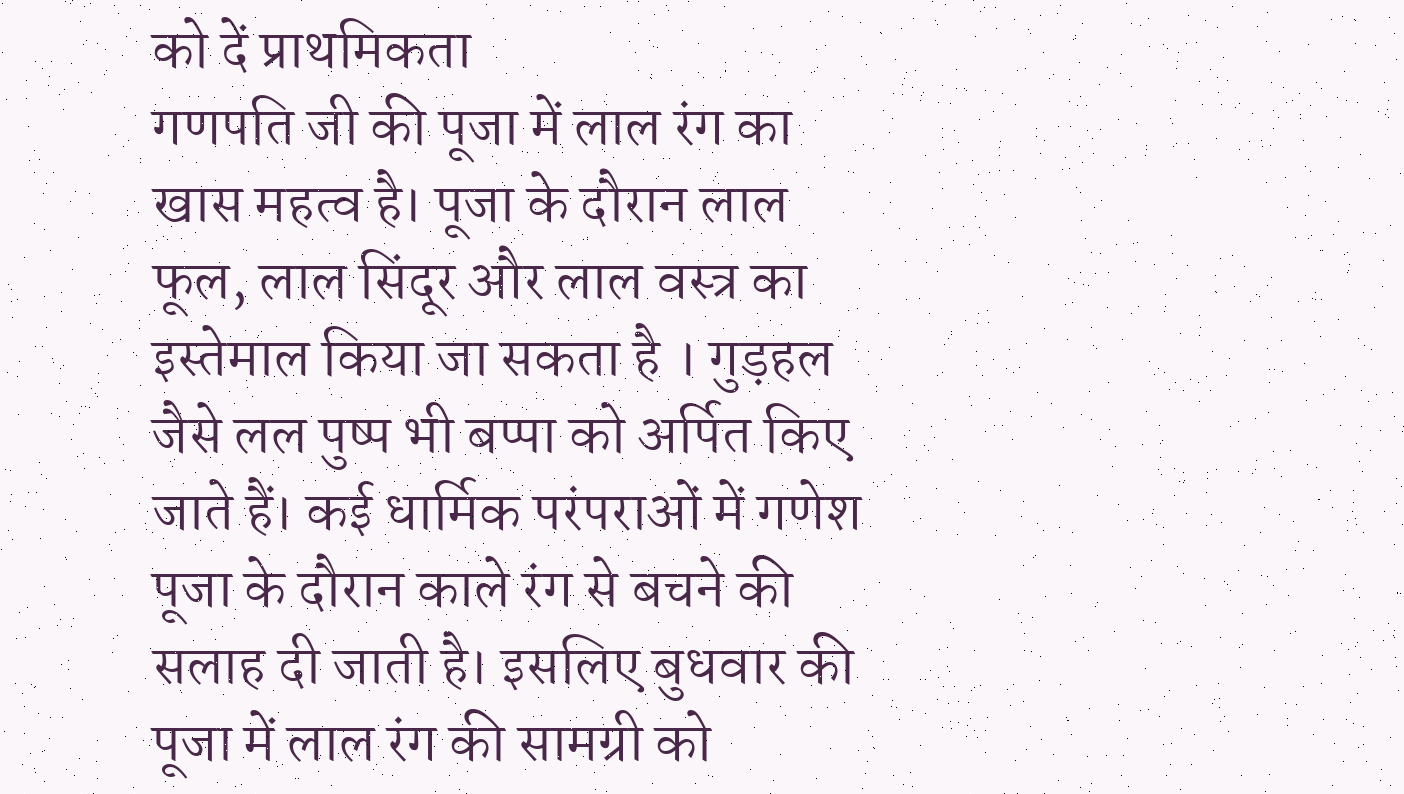को दें प्राथमिकता
गणपति जी की पूजा में लाल रंग का खास महत्व है। पूजा के दौरान लाल फूल, लाल सिंदूर और लाल वस्त्र का इस्तेमाल किया जा सकता है । गुड़हल जैसे लल पुष्प भी बप्पा को अर्पित किए जाते हैं। कई धार्मिक परंपराओं में गणेश पूजा के दौरान काले रंग से बचने की सलाह दी जाती है। इसलिए बुधवार की पूजा में लाल रंग की सामग्री को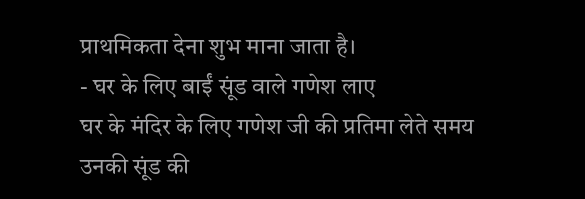प्राथमिकता देना शुभ माना जाता है।
- घर के लिए बाईं सूंड वाले गणेश लाए
घर के मंदिर के लिए गणेश जी की प्रतिमा लेते समय उनकी सूंड की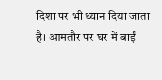दिशा पर भी ध्यान दिया जाता है। आमतौर पर घर में बाईं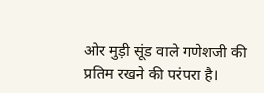ओर मुड़ी सूंड वाले गणेशजी की प्रतिम रखने की परंपरा है।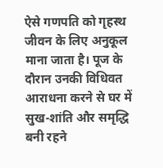ऐसे गणपति को गृहस्थ जीवन के लिए अनुकूल माना जाता है। पूज के दौरान उनकी विधिवत आराधना करने से घर में सुख-शांति और समृद्धि बनी रहने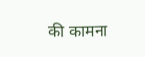की कामना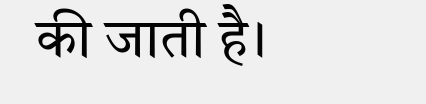की जाती है।